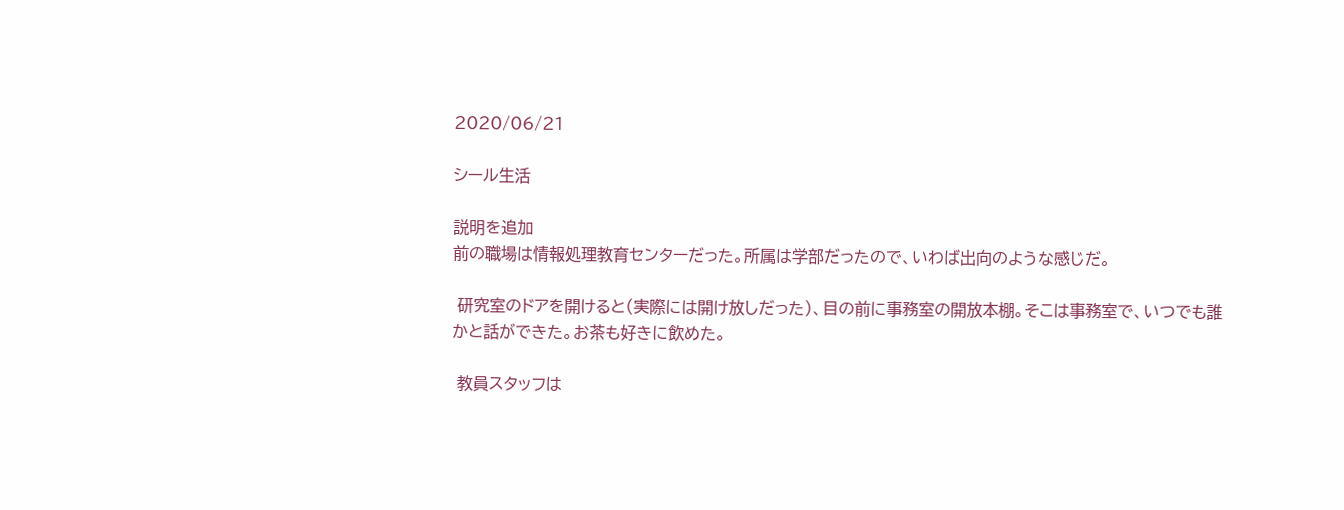2020/06/21

シール生活

説明を追加
前の職場は情報処理教育センターだった。所属は学部だったので、いわば出向のような感じだ。

 研究室のドアを開けると(実際には開け放しだった)、目の前に事務室の開放本棚。そこは事務室で、いつでも誰かと話ができた。お茶も好きに飲めた。

 教員スタッフは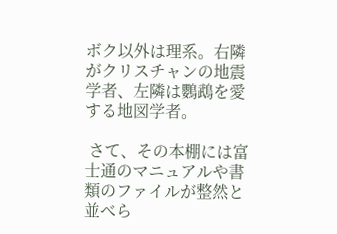ボク以外は理系。右隣がクリスチャンの地震学者、左隣は鸚鵡を愛する地図学者。

 さて、その本棚には富士通のマニュアルや書類のファイルが整然と並べら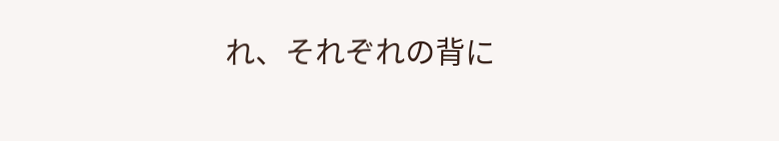れ、それぞれの背に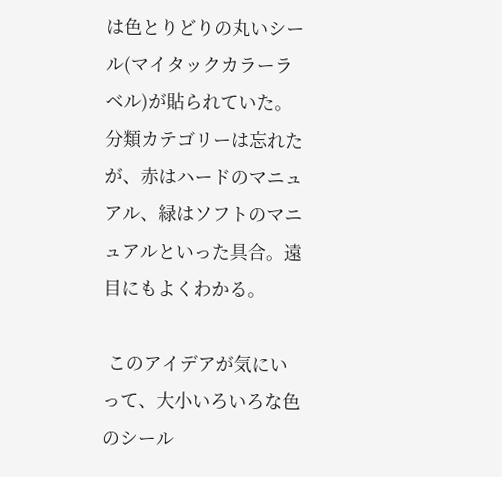は色とりどりの丸いシール(マイタックカラーラベル)が貼られていた。分類カテゴリーは忘れたが、赤はハードのマニュアル、緑はソフトのマニュアルといった具合。遠目にもよくわかる。

 このアイデアが気にいって、大小いろいろな色のシール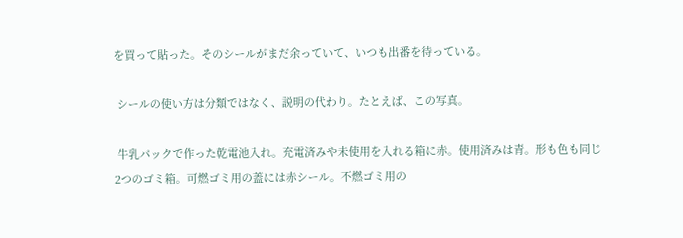を買って貼った。そのシールがまだ余っていて、いつも出番を待っている。

 シールの使い方は分類ではなく、説明の代わり。たとえば、この写真。

 牛乳パックで作った乾電池入れ。充電済みや未使用を入れる箱に赤。使用済みは青。形も色も同じ2つのゴミ箱。可燃ゴミ用の蓋には赤シール。不燃ゴミ用の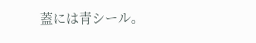蓋には青シール。